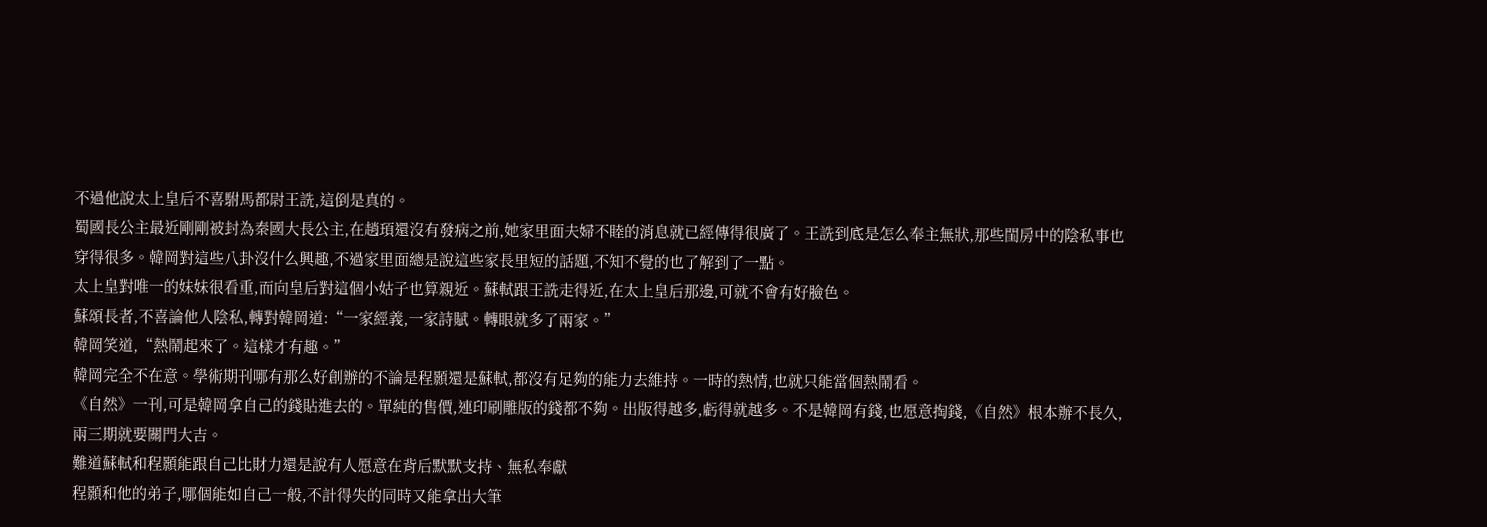不過他說太上皇后不喜駙馬都尉王詵,這倒是真的。
蜀國長公主最近剛剛被封為秦國大長公主,在趙頊還沒有發病之前,她家里面夫婦不睦的消息就已經傳得很廣了。王詵到底是怎么奉主無狀,那些閨房中的陰私事也穿得很多。韓岡對這些八卦沒什么興趣,不過家里面總是說這些家長里短的話題,不知不覺的也了解到了一點。
太上皇對唯一的妹妹很看重,而向皇后對這個小姑子也算親近。蘇軾跟王詵走得近,在太上皇后那邊,可就不會有好臉色。
蘇頌長者,不喜論他人陰私,轉對韓岡道:“一家經義,一家詩賦。轉眼就多了兩家。”
韓岡笑道,“熱鬧起來了。這樣才有趣。”
韓岡完全不在意。學術期刊哪有那么好創辦的不論是程顥還是蘇軾,都沒有足夠的能力去維持。一時的熱情,也就只能當個熱鬧看。
《自然》一刊,可是韓岡拿自己的錢貼進去的。單純的售價,連印刷雕版的錢都不夠。出版得越多,虧得就越多。不是韓岡有錢,也愿意掏錢,《自然》根本辦不長久,兩三期就要關門大吉。
難道蘇軾和程顥能跟自己比財力還是說有人愿意在背后默默支持、無私奉獻
程顥和他的弟子,哪個能如自己一般,不計得失的同時又能拿出大筆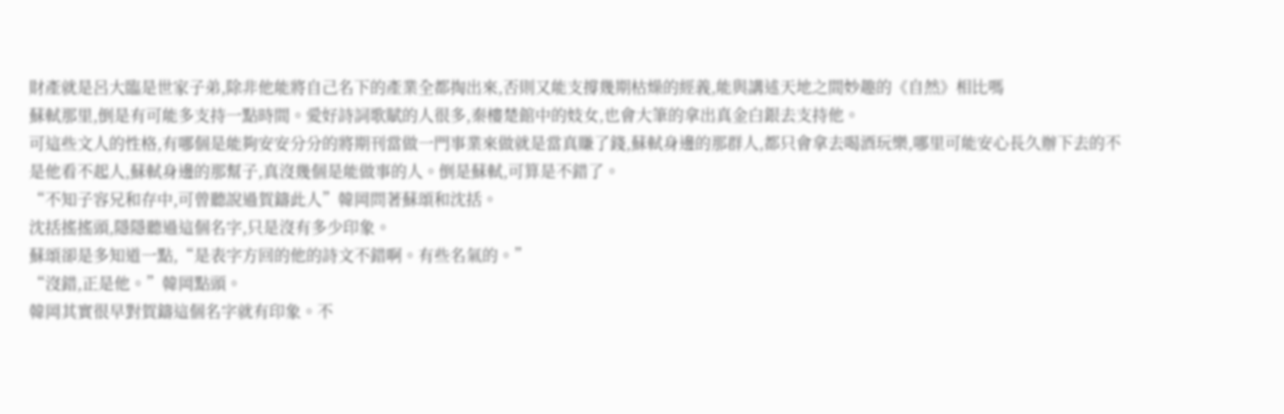財產就是呂大臨是世家子弟,除非他能將自己名下的產業全都掏出來,否則又能支撐幾期枯燥的經義,能與講述天地之間妙趣的《自然》相比嗎
蘇軾那里,倒是有可能多支持一點時間。愛好詩詞歌賦的人很多,秦樓楚館中的妓女,也會大筆的拿出真金白銀去支持他。
可這些文人的性格,有哪個是能夠安安分分的將期刊當做一門事業來做就是當真賺了錢,蘇軾身邊的那群人,都只會拿去喝酒玩樂,哪里可能安心長久辦下去的不是他看不起人,蘇軾身邊的那幫子,真沒幾個是能做事的人。倒是蘇軾,可算是不錯了。
“不知子容兄和存中,可曾聽說過賀鑄此人”韓岡問著蘇頌和沈括。
沈括搖搖頭,隱隱聽過這個名字,只是沒有多少印象。
蘇頌卻是多知道一點,“是表字方回的他的詩文不錯啊。有些名氣的。”
“沒錯,正是他。”韓岡點頭。
韓岡其實很早對賀鑄這個名字就有印象。不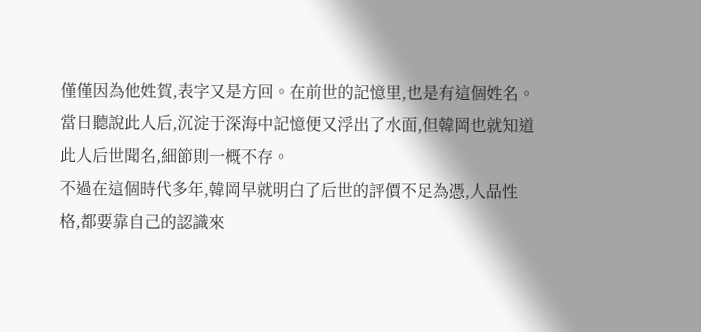僅僅因為他姓賀,表字又是方回。在前世的記憶里,也是有這個姓名。當日聽說此人后,沉淀于深海中記憶便又浮出了水面,但韓岡也就知道此人后世聞名,細節則一概不存。
不過在這個時代多年,韓岡早就明白了后世的評價不足為憑,人品性格,都要靠自己的認識來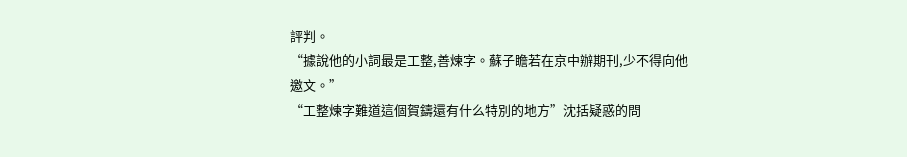評判。
“據說他的小詞最是工整,善煉字。蘇子瞻若在京中辦期刊,少不得向他邀文。”
“工整煉字難道這個賀鑄還有什么特別的地方”沈括疑惑的問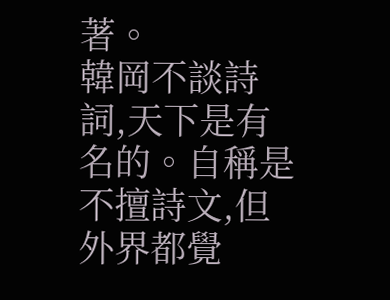著。
韓岡不談詩詞,天下是有名的。自稱是不擅詩文,但外界都覺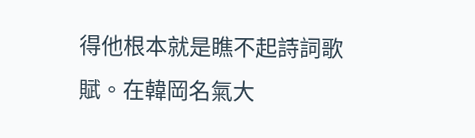得他根本就是瞧不起詩詞歌賦。在韓岡名氣大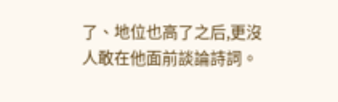了、地位也高了之后,更沒人敢在他面前談論詩詞。